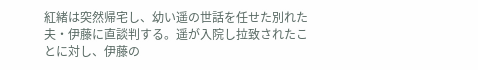紅緒は突然帰宅し、幼い遥の世話を任せた別れた夫・伊藤に直談判する。遥が入院し拉致されたことに対し、伊藤の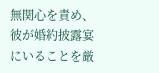無関心を責め、彼が婚約披露宴にいることを厳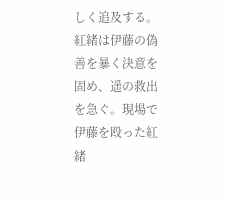しく追及する。紅緒は伊藤の偽善を暴く決意を固め、遥の救出を急ぐ。現場で伊藤を殴った紅緒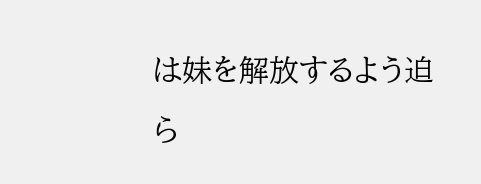は妹を解放するよう迫ら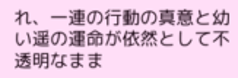れ、一連の行動の真意と幼い遥の運命が依然として不透明なまま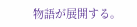物語が展開する。